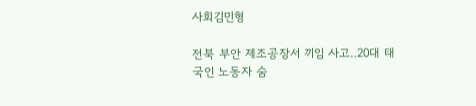사회김민형

전북 부안 제조공장서 끼임 사고‥20대 태국인 노동자 숨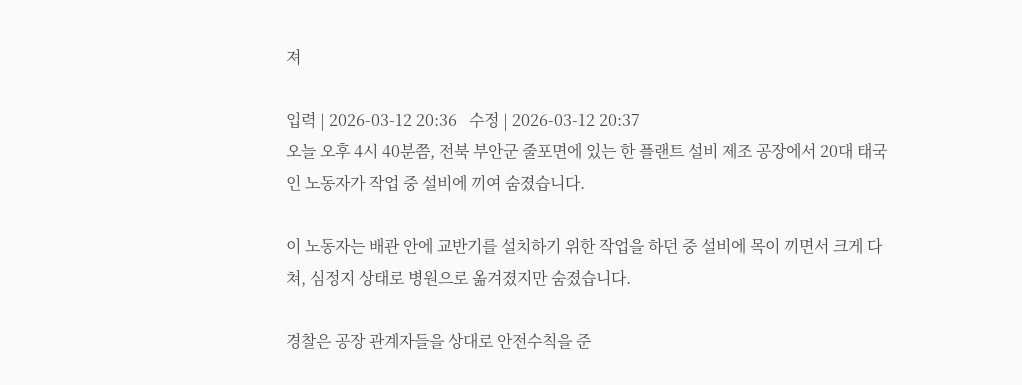져

입력 | 2026-03-12 20:36   수정 | 2026-03-12 20:37
오늘 오후 4시 40분쯤, 전북 부안군 줄포면에 있는 한 플랜트 설비 제조 공장에서 20대 태국인 노동자가 작업 중 설비에 끼여 숨졌습니다.

이 노동자는 배관 안에 교반기를 설치하기 위한 작업을 하던 중 설비에 목이 끼면서 크게 다쳐, 심정지 상태로 병원으로 옮겨졌지만 숨졌습니다.

경찰은 공장 관계자들을 상대로 안전수칙을 준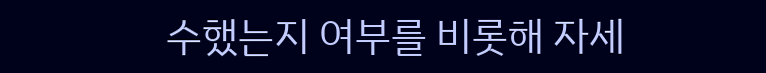수했는지 여부를 비롯해 자세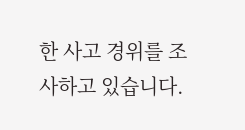한 사고 경위를 조사하고 있습니다.